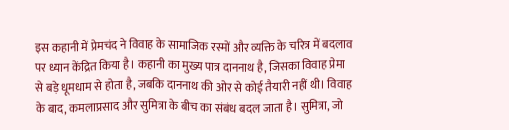इस कहानी में प्रेमचंद ने विवाह के सामाजिक रस्मों और व्यक्ति के चरित्र में बदलाव पर ध्यान केंद्रित किया है। कहानी का मुख्य पात्र दाननाथ है, जिसका विवाह प्रेमा से बड़े धूमधाम से होता है, जबकि दाननाथ की ओर से कोई तैयारी नहीं थी। विवाह के बाद, कमलाप्रसाद और सुमित्रा के बीच का संबंध बदल जाता है। सुमित्रा, जो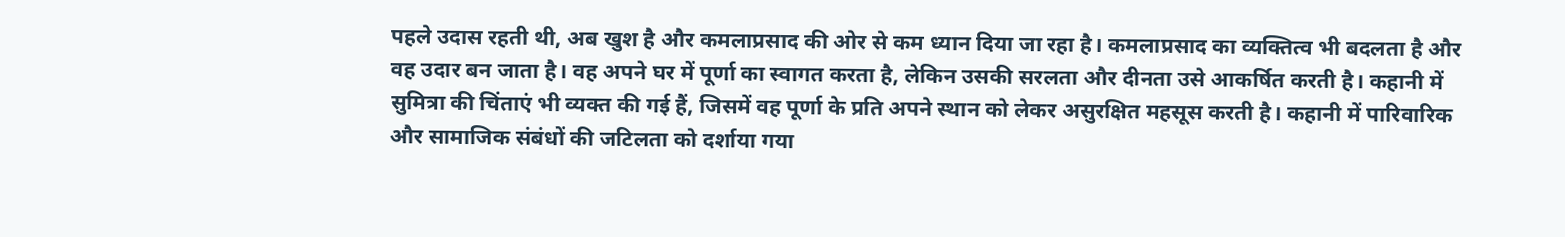पहले उदास रहती थी, अब खुश है और कमलाप्रसाद की ओर से कम ध्यान दिया जा रहा है। कमलाप्रसाद का व्यक्तित्व भी बदलता है और वह उदार बन जाता है। वह अपने घर में पूर्णा का स्वागत करता है, लेकिन उसकी सरलता और दीनता उसे आकर्षित करती है। कहानी में सुमित्रा की चिंताएं भी व्यक्त की गई हैं, जिसमें वह पूर्णा के प्रति अपने स्थान को लेकर असुरक्षित महसूस करती है। कहानी में पारिवारिक और सामाजिक संबंधों की जटिलता को दर्शाया गया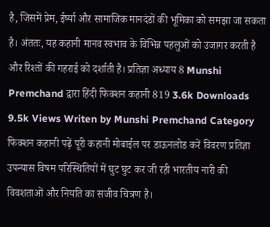है, जिसमें प्रेम, ईर्ष्या और सामाजिक मानदंडों की भूमिका को समझा जा सकता है। अंततः, यह कहानी मानव स्वभाव के विभिन्न पहलुओं को उजागर करती है और रिश्तों की गहराई को दर्शाती है। प्रतिज्ञा अध्याय 8 Munshi Premchand द्वारा हिंदी फिक्शन कहानी 819 3.6k Downloads 9.5k Views Writen by Munshi Premchand Category फिक्शन कहानी पढ़ें पूरी कहानी मोबाईल पर डाऊनलोड करें विवरण प्रतिज्ञा उपन्यास विषम परिस्थितियों में घुट घुट कर जी रही भारतीय नारी की विवशताओं और नियति का सजीव चित्रण है।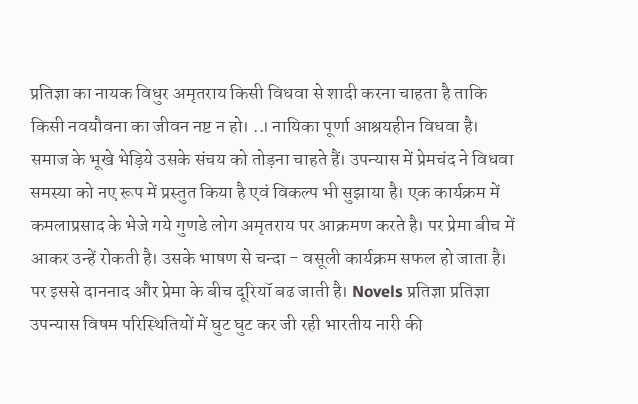प्रतिज्ञा का नायक विधुर अमृतराय किसी विधवा से शादी करना चाहता है ताकि किसी नवयौवना का जीवन नष्ट न हो। ..। नायिका पूर्णा आश्रयहीन विधवा है। समाज के भूखे भेड़िये उसके संचय को तोड़ना चाहते हैं। उपन्यास में प्रेमचंद ने विधवा समस्या को नए रूप में प्रस्तुत किया है एवं विकल्प भी सुझाया है। एक कार्यक्रम में कमलाप्रसाद के भेजे गये गुणडे लोग अमृतराय पर आक्रमण करते है। पर प्रेमा बीच में आकर उन्हें रोकती है। उसके भाषण से चन्दा - वसूली कार्यक्रम सफल हो जाता है। पर इससे दाननाद और प्रेमा के बीच दूरियॉ बढ जाती है। Novels प्रतिज्ञा प्रतिज्ञा उपन्यास विषम परिस्थितियों में घुट घुट कर जी रही भारतीय नारी की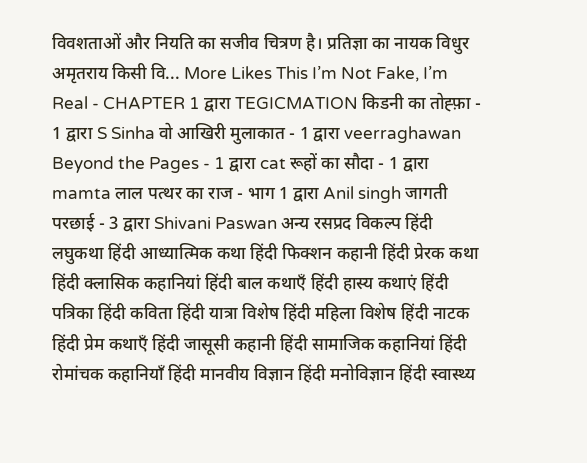विवशताओं और नियति का सजीव चित्रण है। प्रतिज्ञा का नायक विधुर अमृतराय किसी वि... More Likes This I’m Not Fake, I’m Real - CHAPTER 1 द्वारा TEGICMATION किडनी का तोह्फ़ा - 1 द्वारा S Sinha वो आखिरी मुलाकात - 1 द्वारा veerraghawan Beyond the Pages - 1 द्वारा cat रूहों का सौदा - 1 द्वारा mamta लाल पत्थर का राज - भाग 1 द्वारा Anil singh जागती परछाई - 3 द्वारा Shivani Paswan अन्य रसप्रद विकल्प हिंदी लघुकथा हिंदी आध्यात्मिक कथा हिंदी फिक्शन कहानी हिंदी प्रेरक कथा हिंदी क्लासिक कहानियां हिंदी बाल कथाएँ हिंदी हास्य कथाएं हिंदी पत्रिका हिंदी कविता हिंदी यात्रा विशेष हिंदी महिला विशेष हिंदी नाटक हिंदी प्रेम कथाएँ हिंदी जासूसी कहानी हिंदी सामाजिक कहानियां हिंदी रोमांचक कहानियाँ हिंदी मानवीय विज्ञान हिंदी मनोविज्ञान हिंदी स्वास्थ्य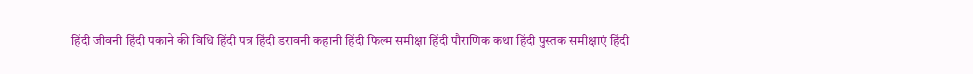हिंदी जीवनी हिंदी पकाने की विधि हिंदी पत्र हिंदी डरावनी कहानी हिंदी फिल्म समीक्षा हिंदी पौराणिक कथा हिंदी पुस्तक समीक्षाएं हिंदी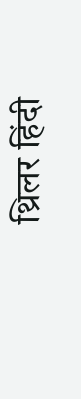थ्रिलर हिंदी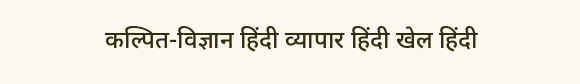कल्पित-विज्ञान हिंदी व्यापार हिंदी खेल हिंदी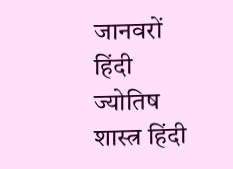जानवरों हिंदी ज्योतिष शास्त्र हिंदी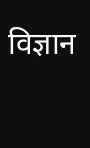विज्ञान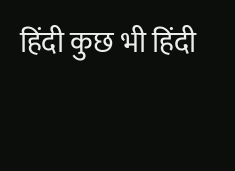हिंदी कुछ भी हिंदी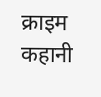क्राइम कहानी